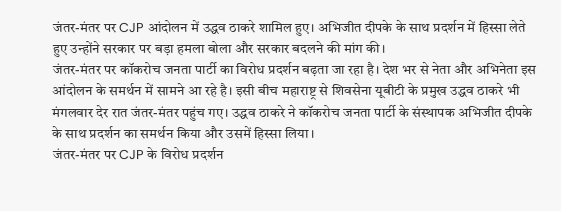जंतर-मंतर पर CJP आंदोलन में उद्धव ठाकरे शामिल हुए। अभिजीत दीपके के साथ प्रदर्शन में हिस्सा लेते हुए उन्होंने सरकार पर बड़ा हमला बोला और सरकार बदलने की मांग की।
जंतर-मंतर पर कॉकरोच जनता पार्टी का विरोध प्रदर्शन बढ़ता जा रहा है। देश भर से नेता और अभिनेता इस आंदोलन के समर्थन में सामने आ रहे है। इसी बीच महाराष्ट्र से शिवसेना यूबीटी के प्रमुख उद्धव ठाकरे भी मंगलवार देर रात जंतर-मंतर पहुंच गए। उद्धव ठाकरे ने कॉकरोच जनता पार्टी के संस्थापक अभिजीत दीपके के साथ प्रदर्शन का समर्थन किया और उसमें हिस्सा लिया।
जंतर-मंतर पर CJP के विरोध प्रदर्शन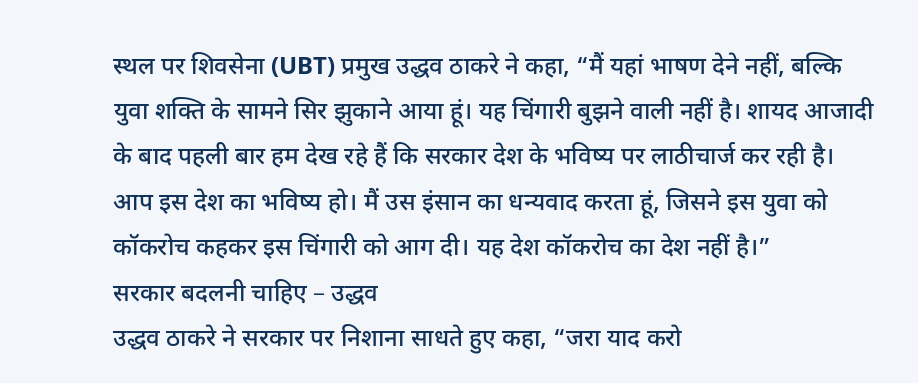स्थल पर शिवसेना (UBT) प्रमुख उद्धव ठाकरे ने कहा, “मैं यहां भाषण देने नहीं, बल्कि युवा शक्ति के सामने सिर झुकाने आया हूं। यह चिंगारी बुझने वाली नहीं है। शायद आजादी के बाद पहली बार हम देख रहे हैं कि सरकार देश के भविष्य पर लाठीचार्ज कर रही है। आप इस देश का भविष्य हो। मैं उस इंसान का धन्यवाद करता हूं, जिसने इस युवा को कॉकरोच कहकर इस चिंगारी को आग दी। यह देश कॉकरोच का देश नहीं है।”
सरकार बदलनी चाहिए – उद्धव
उद्धव ठाकरे ने सरकार पर निशाना साधते हुए कहा, “जरा याद करो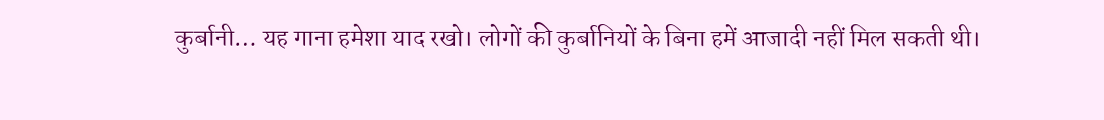कुर्बानी… यह गाना हमेशा याद रखो। लोगों की कुर्बानियों के बिना हमें आजादी नहीं मिल सकती थी।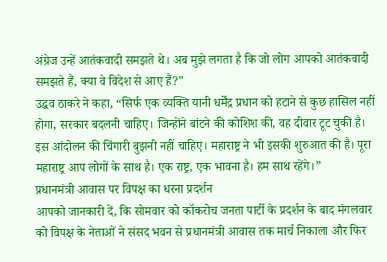अंग्रेज उन्हें आतंकवादी समझते थे। अब मुझे लगता है कि जो लोग आपको आतंकवादी समझते हैं, क्या वे विदेश से आए हैं?”
उद्धव ठाकरे ने कहा, “सिर्फ एक व्यक्ति यानी धर्मेंद्र प्रधान को हटाने से कुछ हासिल नहीं होगा, सरकार बदलनी चाहिए। जिन्होंने बांटने की कोशिश की, वह दीवार टूट चुकी है। इस आंदोलन की चिंगारी बुझनी नहीं चाहिए। महाराष्ट्र ने भी इसकी शुरुआत की है। पूरा महाराष्ट्र आप लोगों के साथ है। एक राष्ट्र, एक भावना है। हम साथ रहेंगे।”
प्रधानमंत्री आवास पर विपक्ष का धरना प्रदर्शन
आपको जानकारी दें, कि सोमवार को कॉकरोच जनता पार्टी के प्रदर्शन के बाद मंगलवार को विपक्ष के नेताओं ने संसद भवन से प्रधानमंत्री आवास तक मार्च निकाला और फिर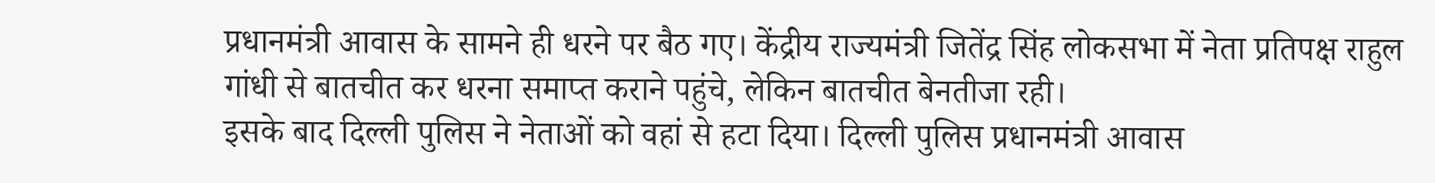प्रधानमंत्री आवास के सामने ही धरने पर बैठ गए। केंद्रीय राज्यमंत्री जितेंद्र सिंह लोकसभा में नेता प्रतिपक्ष राहुल गांधी से बातचीत कर धरना समाप्त कराने पहुंचे, लेकिन बातचीत बेनतीजा रही।
इसके बाद दिल्ली पुलिस ने नेताओं को वहां से हटा दिया। दिल्ली पुलिस प्रधानमंत्री आवास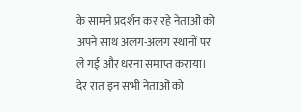के सामने प्रदर्शन कर रहे नेताओं को अपने साथ अलग-अलग स्थानों पर ले गई और धरना समाप्त कराया। देर रात इन सभी नेताओं को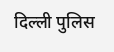दिल्ली पुलिस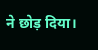ने छोड़ दिया।